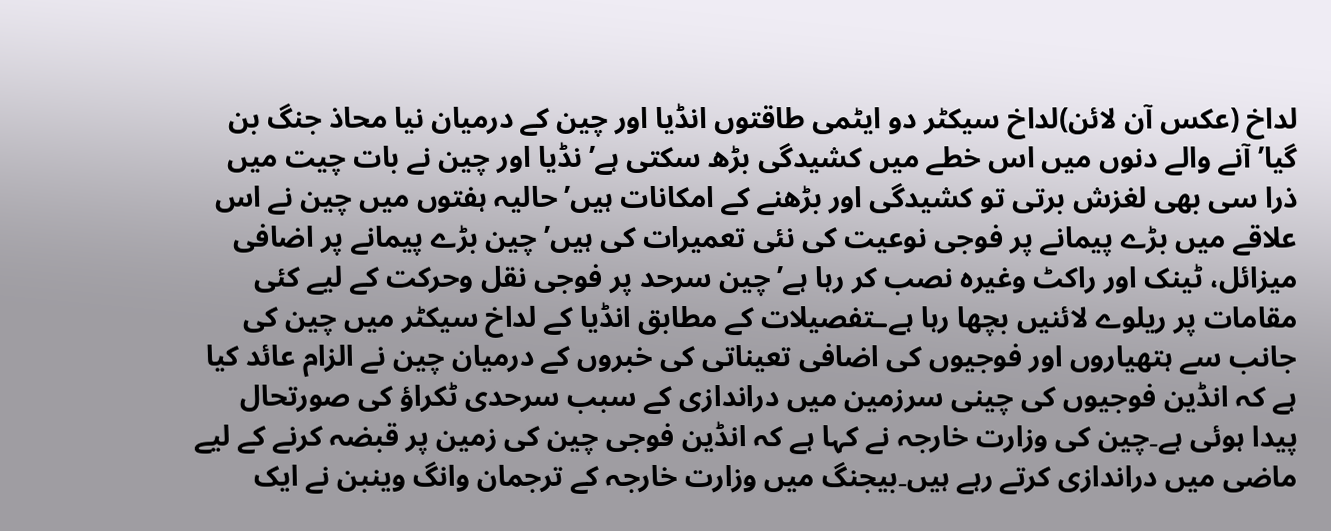لداخ (عکس آن لائن)لداخ سیکٹر دو ایٹمی طاقتوں انڈیا اور چین کے درمیان نیا محاذ جنگ بن گیا’آنے والے دنوں میں اس خطے میں کشیدگی بڑھ سکتی ہے’نڈیا اور چین نے بات چیت میں ذرا سی بھی لغزش برتی تو کشیدگی اور بڑھنے کے امکانات ہیں’حالیہ ہفتوں میں چین نے اس علاقے میں بڑے پیمانے پر فوجی نوعیت کی نئی تعمیرات کی ہیں’چین بڑے پیمانے پر اضافی میزائل، ٹینک اور راکٹ وغیرہ نصب کر رہا ہے’چین سرحد پر فوجی نقل وحرکت کے لیے کئی مقامات پر ریلوے لائنیں بچھا رہا ہےـتفصیلات کے مطابق انڈیا کے لداخ سیکٹر میں چین کی جانب سے ہتھیاروں اور فوجیوں کی اضافی تعیناتی کی خبروں کے درمیان چین نے الزام عائد کیا ہے کہ انڈین فوجیوں کی چینی سرزمین میں دراندازی کے سبب سرحدی ٹکراؤ کی صورتحال پیدا ہوئی ہے۔چین کی وزارت خارجہ نے کہا ہے کہ انڈین فوجی چین کی زمین پر قبضہ کرنے کے لیے ماضی میں دراندازی کرتے رہے ہیں۔بیجنگ میں وزارت خارجہ کے ترجمان وانگ وینبن نے ایک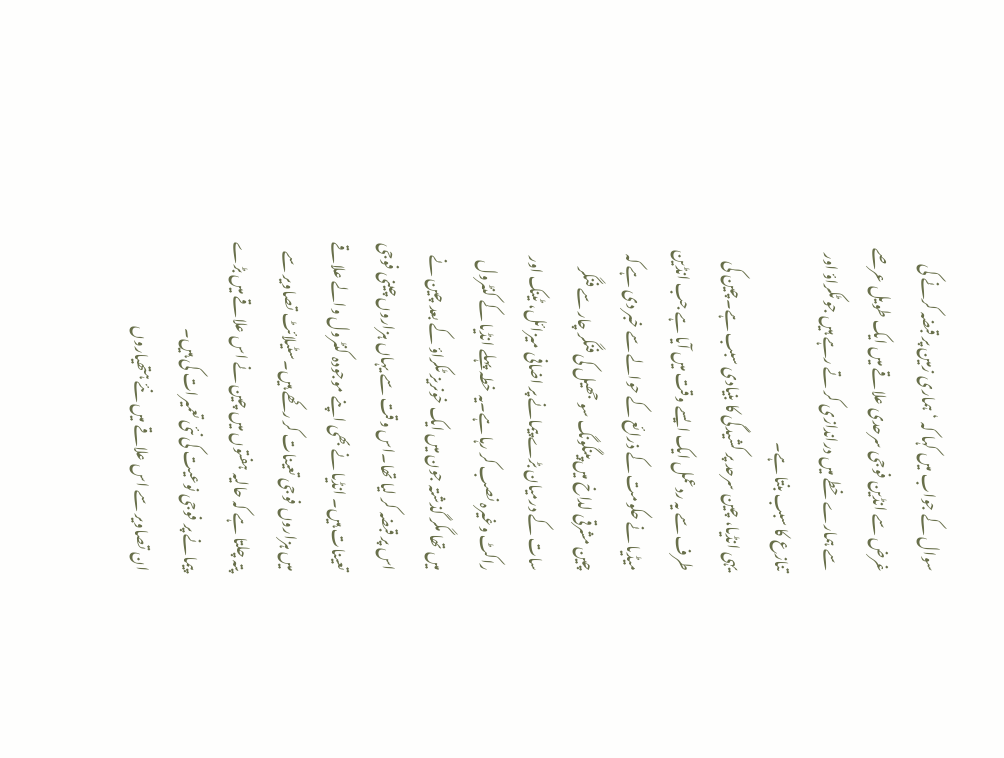سوال کے جواب میں کہا کہ ‘ہماری زمین پر قبضہ کرنے کی غرض سے انڈین فوجی سرحدی علاقے میں ایک طویل عرصے سے ہمارے خطے میں دراندازی کر تے رہے ہیں جو ٹکراؤ اور تنازع کا سبب بنتا ہے۔
یہی انڈیا، چین سرحد پر کشیدگی کا بنیادی سبب ہے۔چین کی طرف سے یہ ردعمل ایک ایسے وقت میں آیا ہے جب انڈین میڈیا نے حکومت کے ذرائع کے حوالے سے خبر دی ہے کہ چین مشرقی لداخ میں پینگونگ سو جھیل کی فنگر چار سے فنگر سات کے درمیان بڑے پیمانے پر اضافی میزائل، ٹینک اور راکٹ وغیرہ نصب کر رہا ہے۔یہ خطہ پہلے انڈیا کے کنٹرول میں تھا مگر گذشتہ جون میں ایک خونریز ٹکراؤ کے بعد چین نے اس پر قبضہ کر لیا تھا۔اس وقت سے یہاں ہزاروں چینی فوجی تعینات ہیں۔ انڈیا نے بھی اپنے موجودہ کنٹرول والے علاقے میں ہزاروں فوجی تعینات کر رکھے ہیں۔سٹیلائٹ تصاویر سے پتہ چلتا ہے کہ حالیہ ہفتوں میں چین نے اس علاقے میں بڑے پیمانے پر فوجی نوعیت کی نئی تعمیرات کی ہیں۔
ان تصاویر سے اس علاقے میں نئے ہتھیاروں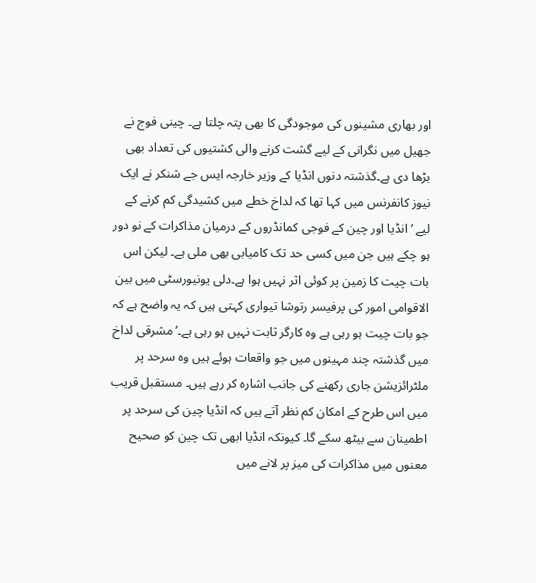اور بھاری مشینوں کی موجودگی کا بھی پتہ چلتا ہے۔ چینی فوج نے جھیل میں نگرانی کے لیے گشت کرنے والی کشتیوں کی تعداد بھی بڑھا دی ہے۔گذشتہ دنوں انڈیا کے وزیر خارجہ ایس جے شنکر نے ایک نیوز کانفرنس میں کہا تھا کہ لداخ خطے میں کشیدگی کم کرنے کے لیے ‘انڈیا اور چین کے فوجی کمانڈروں کے درمیان مذاکرات کے نو دور ہو چکے ہیں جن میں کسی حد تک کامیابی بھی ملی ہے۔ لیکن اس بات چیت کا زمین پر کوئی اثر نہیں ہوا ہے۔دلی یونیورسٹی میں بین الاقوامی امور کی پرفیسر رتوشا تیواری کہتی ہیں کہ یہ واضح ہے کہ جو بات چیت ہو رہی ہے وہ کارگر ثابت نہیں ہو رہی ہے۔’مشرقی لداخ میں گذشتہ چند مہینوں میں جو واقعات ہوئے ہیں وہ سرحد پر ملٹرائزیشن جاری رکھنے کی جانب اشارہ کر رہے ہیں۔ مستقبل قریب میں اس طرح کے امکان کم نظر آتے ہیں کہ انڈیا چین کی سرحد پر اطمینان سے بیٹھ سکے گا۔ کیونکہ انڈیا ابھی تک چین کو صحیح معنوں میں مذاکرات کی میز پر لانے میں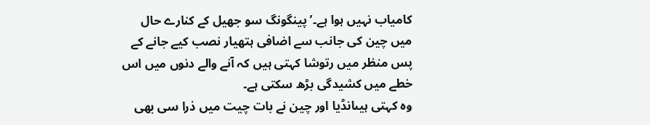کامیاب نہیں ہوا ہے۔’پینگونگ سو جھیل کے کنارے حال میں چین کی جانب سے اضافی ہتھیار نصب کیے جانے کے پس منظر میں رتوشا کہتی ہیں کہ آنے والے دنوں میں اس خطے میں کشیدگی بڑھ سکتی ہے۔
وہ کہتی ہیںانڈیا اور چین نے بات چیت میں ذرا سی بھی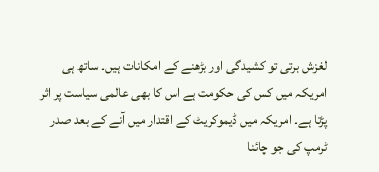لغزش برتی تو کشیدگی اور بڑھنے کے امکانات ہیں۔ ساتھ ہی امریکہ میں کس کی حکومت ہے اس کا بھی عالمی سیاست پر اثر پڑتا ہے۔ امریکہ میں ڈیموکریٹ کے اقتدار میں آنے کے بعد صدر ٹرمپ کی جو چائنا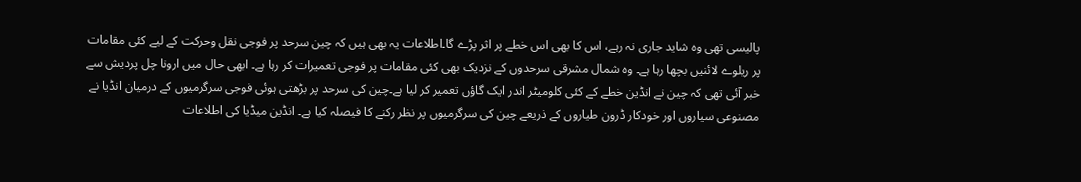پالیسی تھی وہ شاید جاری نہ رہے، اس کا بھی اس خطے پر اثر پڑے گا۔اطلاعات یہ بھی ہیں کہ چین سرحد پر فوجی نقل وحرکت کے لیے کئی مقامات پر ریلوے لائنیں بچھا رہا ہے۔ وہ شمال مشرقی سرحدوں کے نزدیک بھی کئی مقامات پر فوجی تعمیرات کر رہا ہے۔ ابھی حال میں ارونا چل پردیش سے خبر آئی تھی کہ چین نے انڈین خطے کے کئی کلومیٹر اندر ایک گاؤں تعمیر کر لیا ہے۔چین کی سرحد پر بڑھتی ہوئی فوجی سرگرمیوں کے درمیان انڈیا نے مصنوعی سیاروں اور خودکار ڈرون طیاروں کے ذریعے چین کی سرگرمیوں پر نظر رکنے کا فیصلہ کیا ہے۔ انڈین میڈیا کی اطلاعات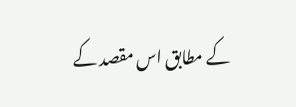کے مطابق اس مقصد کے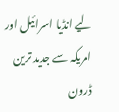لیے انڈیا اسرائیل اور امریکہ سے جدید ترین ڈرون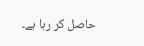حاصل کر رہا ہے۔